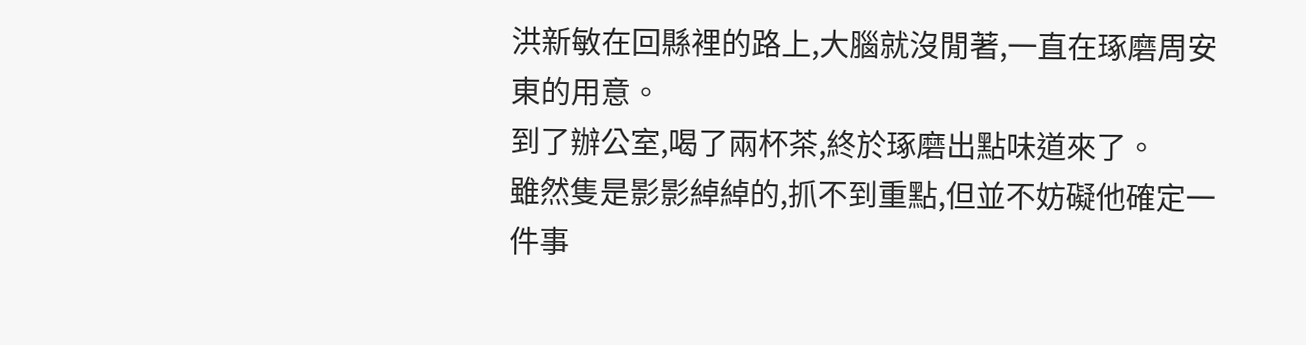洪新敏在回縣裡的路上,大腦就沒閒著,一直在琢磨周安東的用意。
到了辦公室,喝了兩杯茶,終於琢磨出點味道來了。
雖然隻是影影綽綽的,抓不到重點,但並不妨礙他確定一件事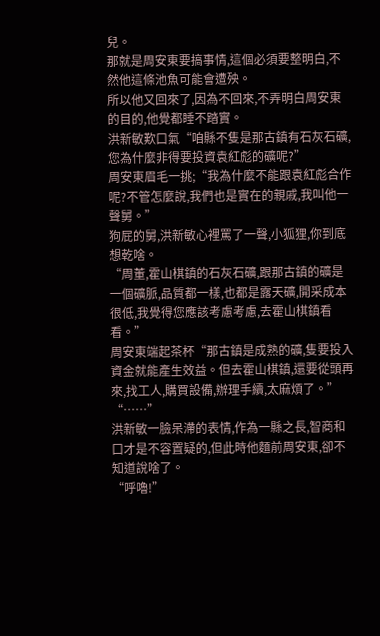兒。
那就是周安東要搞事情,這個必須要整明白,不然他這條池魚可能會遭殃。
所以他又回來了,因為不回來,不弄明白周安東的目的,他覺都睡不踏實。
洪新敏歎口氣“咱縣不隻是那古鎮有石灰石礦,您為什麼非得要投資袁紅彪的礦呢?”
周安東眉毛一挑;“我為什麼不能跟袁紅彪合作呢?不管怎麼說,我們也是實在的親戚,我叫他一聲舅。”
狗屁的舅,洪新敏心裡罵了一聲,小狐狸,你到底想乾啥。
“周董,霍山棋鎮的石灰石礦,跟那古鎮的礦是一個礦脈,品質都一樣,也都是露天礦,開采成本很低,我覺得您應該考慮考慮,去霍山棋鎮看看。”
周安東端起茶杯“那古鎮是成熟的礦,隻要投入資金就能產生效益。但去霍山棋鎮,還要從頭再來,找工人,購買設備,辦理手續,太麻煩了。”
“……”
洪新敏一臉呆滯的表情,作為一縣之長,智商和口才是不容置疑的,但此時他麵前周安東,卻不知道說啥了。
“呼嚕!”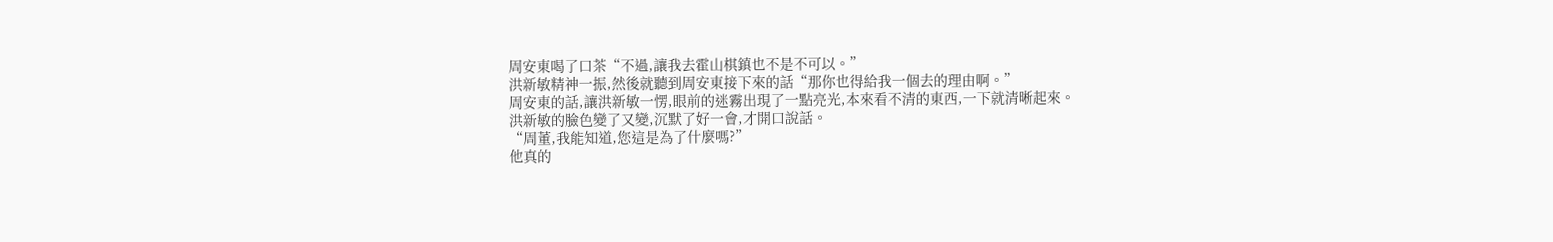周安東喝了口茶“不過,讓我去霍山棋鎮也不是不可以。”
洪新敏精神一振,然後就聽到周安東接下來的話“那你也得給我一個去的理由啊。”
周安東的話,讓洪新敏一愣,眼前的迷霧出現了一點亮光,本來看不清的東西,一下就清晰起來。
洪新敏的臉色變了又變,沉默了好一會,才開口說話。
“周董,我能知道,您這是為了什麼嗎?”
他真的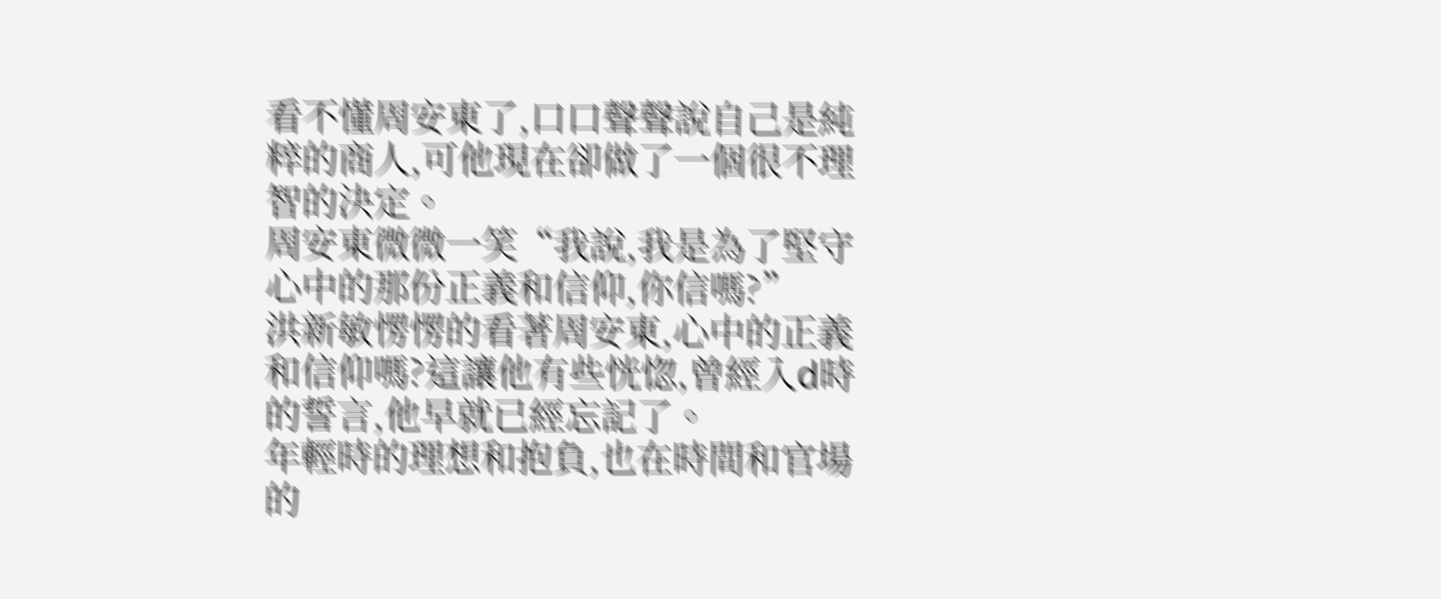看不懂周安東了,口口聲聲說自己是純粹的商人,可他現在卻做了一個很不理智的決定。
周安東微微一笑“我說,我是為了堅守心中的那份正義和信仰,你信嗎?”
洪新敏愣愣的看著周安東,心中的正義和信仰嗎?這讓他有些恍惚,曾經入d時的誓言,他早就已經忘記了。
年輕時的理想和抱負,也在時間和官場的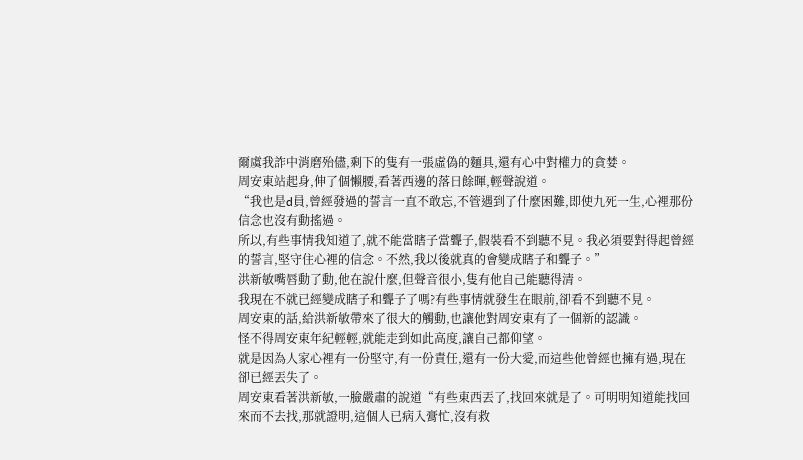爾虞我詐中消磨殆儘,剩下的隻有一張虛偽的麵具,還有心中對權力的貪婪。
周安東站起身,伸了個懶腰,看著西邊的落日餘暉,輕聲說道。
“我也是d員,曾經發過的誓言一直不敢忘,不管遇到了什麼困難,即使九死一生,心裡那份信念也沒有動搖過。
所以,有些事情我知道了,就不能當瞎子當聾子,假裝看不到聽不見。我必須要對得起曾經的誓言,堅守住心裡的信念。不然,我以後就真的會變成瞎子和聾子。”
洪新敏嘴唇動了動,他在說什麼,但聲音很小,隻有他自己能聽得清。
我現在不就已經變成瞎子和聾子了嗎?有些事情就發生在眼前,卻看不到聽不見。
周安東的話,給洪新敏帶來了很大的觸動,也讓他對周安東有了一個新的認識。
怪不得周安東年紀輕輕,就能走到如此高度,讓自己都仰望。
就是因為人家心裡有一份堅守,有一份責任,還有一份大愛,而這些他曾經也擁有過,現在卻已經丟失了。
周安東看著洪新敏,一臉嚴肅的說道“有些東西丟了,找回來就是了。可明明知道能找回來而不去找,那就證明,這個人已病入膏忙,沒有救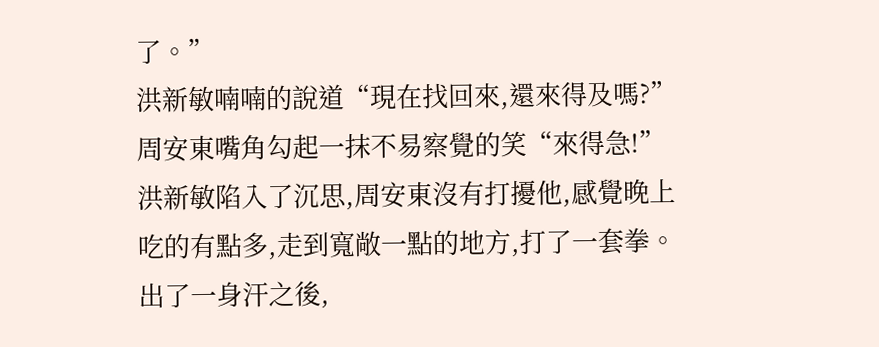了。”
洪新敏喃喃的說道“現在找回來,還來得及嗎?”
周安東嘴角勾起一抹不易察覺的笑“來得急!”
洪新敏陷入了沉思,周安東沒有打擾他,感覺晚上吃的有點多,走到寬敞一點的地方,打了一套拳。
出了一身汗之後,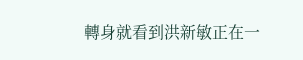轉身就看到洪新敏正在一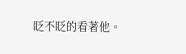眨不眨的看著他。